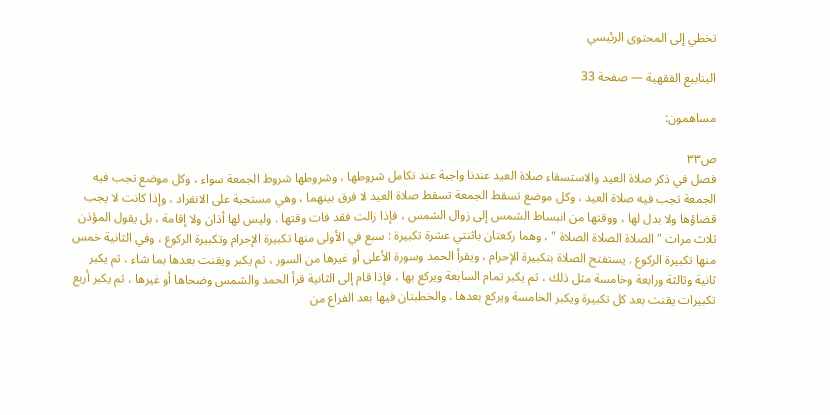تخطي إلى المحتوى الرئيسي

الينابيع الفقهية — صفحة 33

مساهمون:

ص٣٣
فصل في ذكر صلاة العيد والاستسقاء صلاة العيد عندنا واجبة عند تكامل شروطها ، وشروطها شروط الجمعة سواء ، وكل موضع تجب فيه الجمعة تجب فيه صلاة العيد ، وكل موضع تسقط الجمعة تسقط صلاة العيد لا فرق بينهما ، وهي مستحبة على الانفراد ، وإذا كانت لا يجب قضاؤها ولا بدل لها ، ووقتها من انبساط الشمس إلى زوال الشمس ، فإذا زالت فقد فات وقتها . وليس لها أذان ولا إقامة ، بل يقول المؤذن ثلاث مرات " الصلاة الصلاة الصلاة " ، وهما ركعتان باثنتي عشرة تكبيرة : سبع في الأولى منها تكبيرة الإحرام وتكبيرة الركوع ، وفي الثانية خمس منها تكبيرة الركوع . يستفتح الصلاة بتكبيرة الإحرام ، ويقرأ الحمد وسورة الأعلى أو غيرها من السور ، ثم يكبر ويقنت بعدها بما شاء ، ثم يكبر ثانية وثالثة ورابعة وخامسة مثل ذلك ، ثم يكبر تمام السابعة ويركع بها ، فإذا قام إلى الثانية قرأ الحمد والشمس وضحاها أو غيرها ، ثم يكبر أربع تكبيرات يقنت بعد كل تكبيرة ويكبر الخامسة ويركع بعدها . والخطبتان فيها بعد الفراع من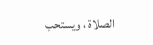الصلاة ، ويستحب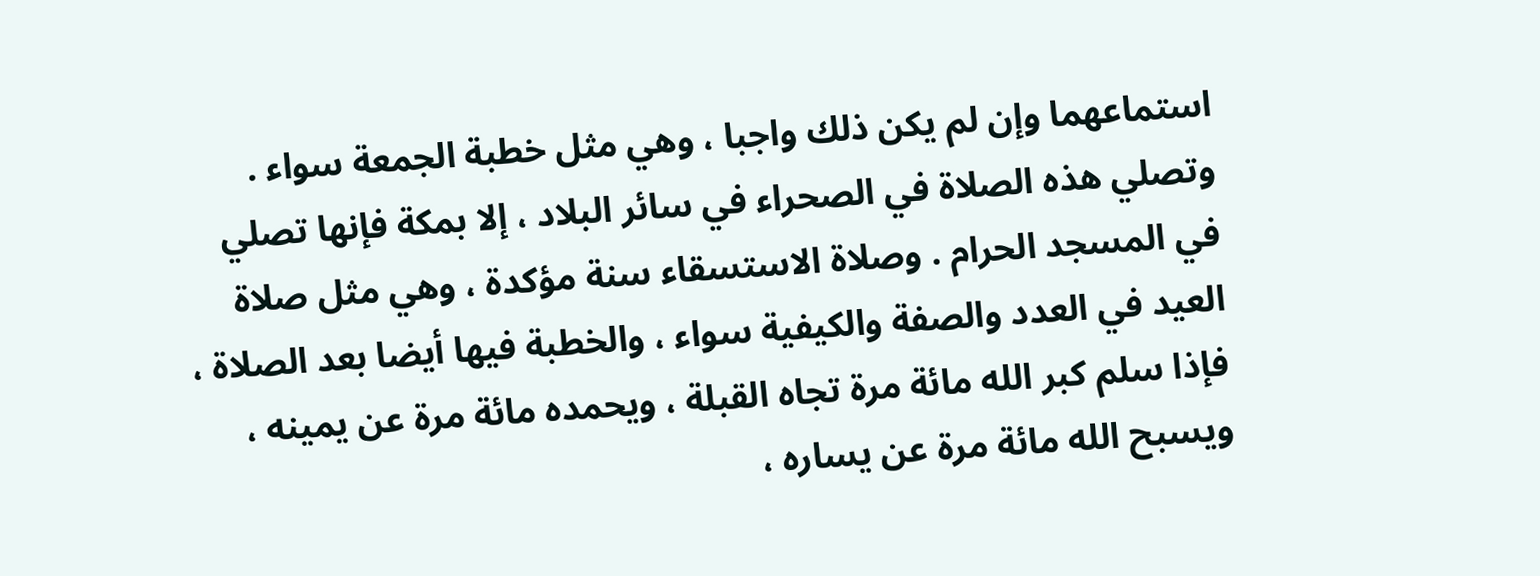استماعهما وإن لم يكن ذلك واجبا ، وهي مثل خطبة الجمعة سواء . وتصلي هذه الصلاة في الصحراء في سائر البلاد ، إلا بمكة فإنها تصلي في المسجد الحرام . وصلاة الاستسقاء سنة مؤكدة ، وهي مثل صلاة العيد في العدد والصفة والكيفية سواء ، والخطبة فيها أيضا بعد الصلاة ، فإذا سلم كبر الله مائة مرة تجاه القبلة ، ويحمده مائة مرة عن يمينه ، ويسبح الله مائة مرة عن يساره ،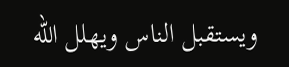ويستقبل الناس ويهلل الله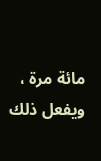مائة مرة ، ويفعل ذلك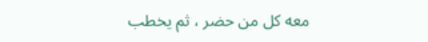معه كل من حضر ، ثم يخطب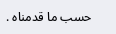حسب ما قدمناه .